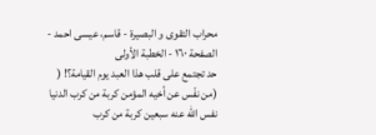محراب التقوى و البصيرة - قاسم، عيسى احمد - الصفحة ١٦٠ - الخطبة الأولى
حد تجتمع على قلب هذا العبد يوم القيامة؟! ( (من نفّس عن أخيه المؤمن كربة من كرب الدنيا نفس الله عنه سبعين كربة من كرب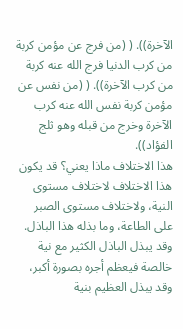الآخرة)). ( (من فرج عن مؤمن كربة من كرب الدنيا فرج الله عنه كربة من كرب الآخرة)). ( (من نفس عن مؤمن كربة نفس الله عنه كرب الآخرة وخرج من قبله وهو ثلج الفؤاد)).
هذا الاختلاف ماذا يعني؟ قد يكون هذا الاختلاف لاختلاف مستوى النية، ولاختلاف مستوى الصبر على الطاعة، وما بذله هذا الباذل. وقد يبذل الباذل الكثير مع نية خالصة فيعظم أجره بصورة أكبر، وقد يبذل العظيم بنية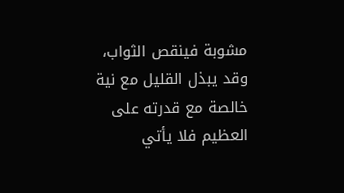مشوبة فينقص الثواب، وقد يبذل القليل مع نية خالصة مع قدرته على العظيم فلا يأتي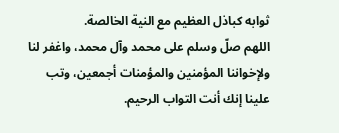ثوابه كباذل العظيم مع النية الخالصة.
اللهم صلّ وسلم على محمد وآل محمد، واغفر لنا ولإخواننا المؤمنين والمؤمنات أجمعين، وتب علينا إنك أنت التواب الرحيم.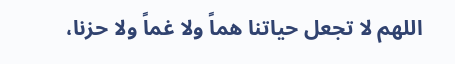اللهم لا تجعل حياتنا هماً ولا غماً ولا حزنا،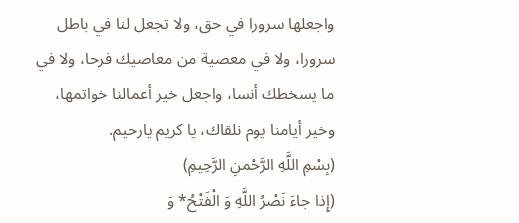واجعلها سرورا في حق، ولا تجعل لنا في باطل سرورا، ولا في معصية من معاصيك فرحا، ولا في ما يسخطك أنسا، واجعل خير أعمالنا خواتمها، وخير أيامنا يوم نلقاك، يا كريم يارحيم.
(بِسْمِ اللَّهِ الرَّحْمنِ الرَّحِيمِ)
(إِذا جاءَ نَصْرُ اللَّهِ وَ الْفَتْحُ* وَ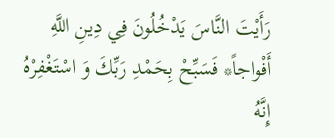رَأَيْتَ النَّاسَ يَدْخُلُونَ فِي دِينِ اللَّهِ أَفْواجاً* فَسَبِّحْ بِحَمْدِ رَبِّكَ وَ اسْتَغْفِرْهُ إِنَّهُ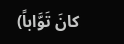كانَ تَوَّاباً)